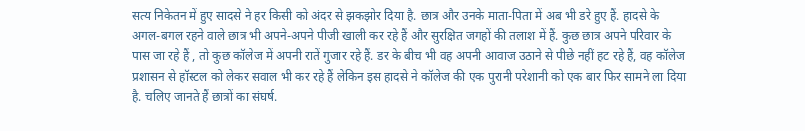सत्य निकेतन में हुए सादसे ने हर किसी को अंदर से झकझोर दिया है. छात्र और उनके माता-पिता में अब भी डरे हुए हैं. हादसे के अगल-बगल रहने वाले छात्र भी अपने-अपने पीजी खाली कर रहे हैं और सुरक्षित जगहों की तलाश में हैं. कुछ छात्र अपने परिवार के पास जा रहे हैं , तो कुछ कॉलेज में अपनी रातें गुजार रहे हैं. डर के बीच भी वह अपनी आवाज उठाने से पीछे नहीं हट रहे हैं, वह कॉलेज प्रशासन से हॉस्टल को लेकर सवाल भी कर रहे हैं लेकिन इस हादसे ने कॉलेज की एक पुरानी परेशानी को एक बार फिर सामने ला दिया है. चलिए जानते हैं छात्रों का संघर्ष.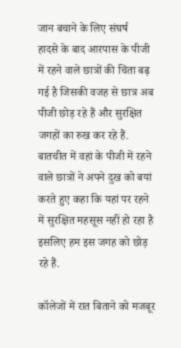जान बचाने के लिए संघर्ष
हादसे के बाद आरपास के पीजी में रहने वाले छात्रों की चिंता बढ़ गई है जिसकी वजह से छात्र अब पीजी छोड़ रहे हैं और सुरक्षित जगहों का रुख कर रहे हैं. बातचीत में वहां के पीजी में रहने वाले छात्रों ने अपने दुख को बयां करते हुए कहा कि यहां पर रहने में सुरक्षित महसूस नहीं हो रहा है इसलिए हम इस जगह को छोड़ रहे हैं.

कॉलेजों में रात बिताने को मजबूर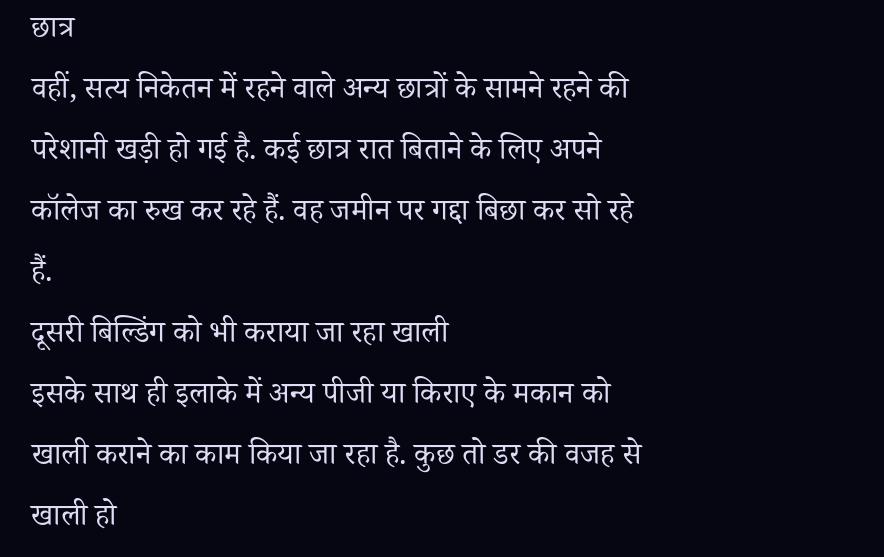छात्र
वहीं, सत्य निकेतन में रहने वाले अन्य छात्रों के सामने रहने की परेशानी खड़ी हो गई है. कई छात्र रात बिताने के लिए अपने कॉलेज का रुख कर रहे हैं. वह जमीन पर गद्दा बिछा कर सो रहे हैं.
दूसरी बिल्डिंग को भी कराया जा रहा खाली
इसके साथ ही इलाके में अन्य पीजी या किराए के मकान को खाली कराने का काम किया जा रहा है. कुछ तो डर की वजह से खाली हो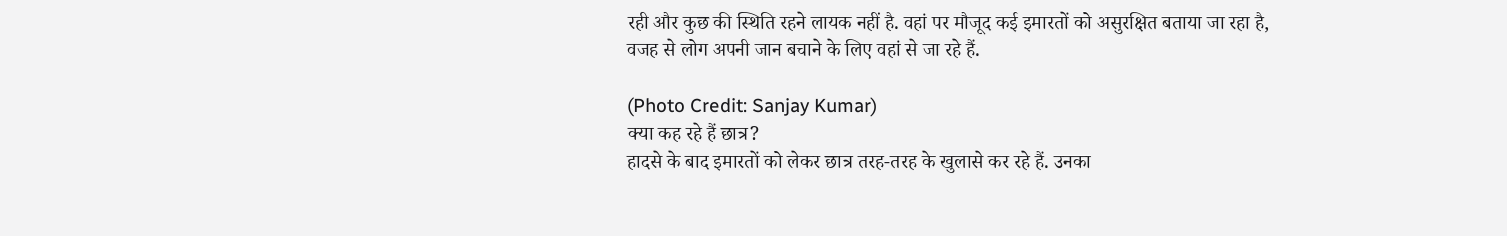रही और कुछ की स्थिति रहने लायक नहीं है. वहां पर मौजूद कई इमारतों को असुरक्षित बताया जा रहा है, वजह से लोग अपनी जान बचाने के लिए वहां से जा रहे हैं.

(Photo Credit: Sanjay Kumar)
क्या कह रहे हैं छात्र?
हादसे के बाद इमारतों को लेकर छात्र तरह-तरह के खुलासे कर रहे हैं. उनका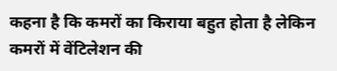कहना है कि कमरों का किराया बहुत होता है लेकिन कमरों में वेंटिलेशन की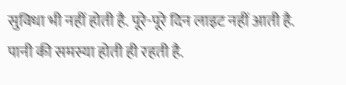सुविधा भी नहीं होती है. पूरे-पूरे दिन लाइट नहीं आती है. पानी की समस्या होती ही रहती है.